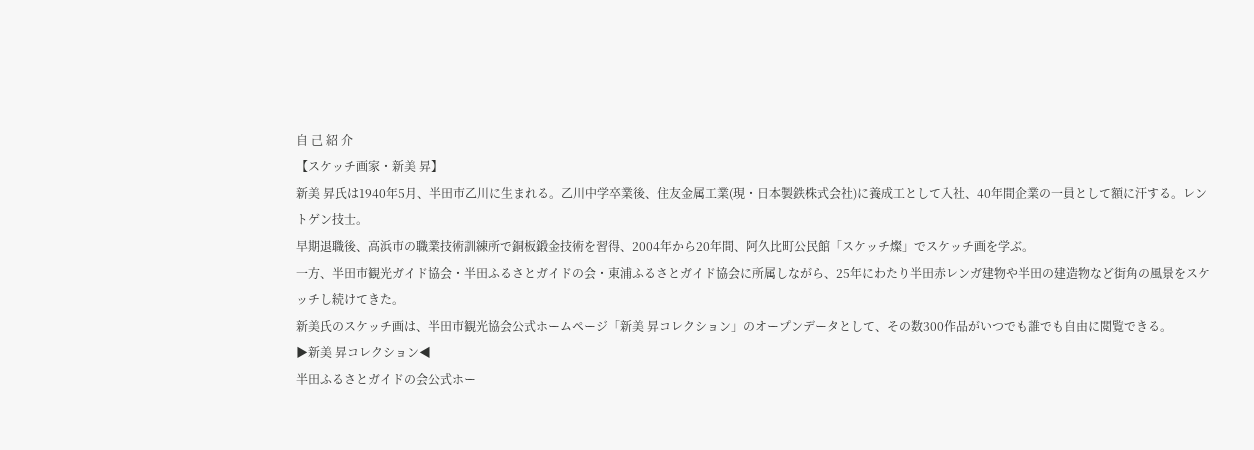自 己 紹 介
【スケッチ画家・新美 昇】
新美 昇氏は1940年5月、半田市乙川に生まれる。乙川中学卒業後、住友金属工業(現・日本製鉄株式会社)に養成工として入社、40年間企業の一員として額に汗する。レントゲン技士。
早期退職後、高浜市の職業技術訓練所で銅板鍛金技術を習得、2004年から20年間、阿久比町公民館「スケッチ燦」でスケッチ画を学ぶ。
一方、半田市観光ガイド協会・半田ふるさとガイドの会・東浦ふるさとガイド協会に所属しながら、25年にわたり半田赤レンガ建物や半田の建造物など街角の風景をスケッチし続けてきた。
新美氏のスケッチ画は、半田市観光協会公式ホームページ「新美 昇コレクション」のオープンデータとして、その数300作品がいつでも誰でも自由に閲覧できる。
▶新美 昇コレクション◀
半田ふるさとガイドの会公式ホー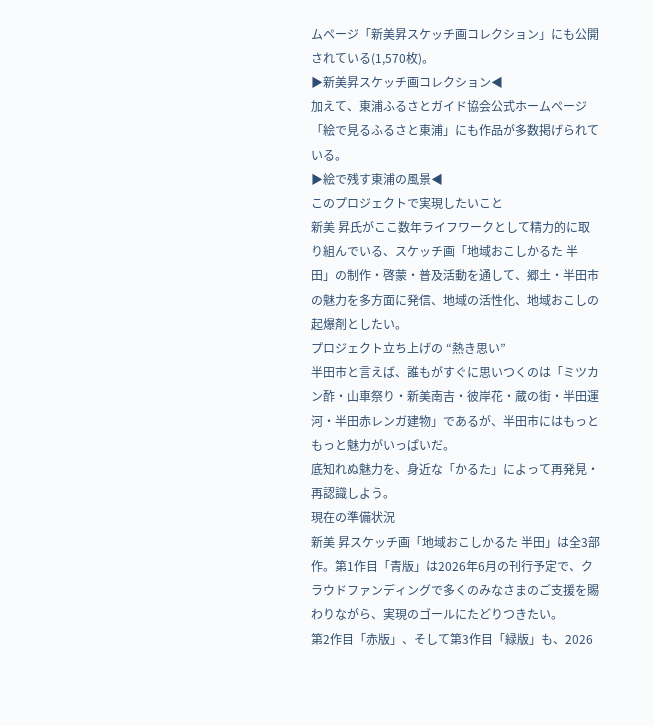ムページ「新美昇スケッチ画コレクション」にも公開されている(1,570枚)。
▶新美昇スケッチ画コレクション◀
加えて、東浦ふるさとガイド協会公式ホームページ「絵で見るふるさと東浦」にも作品が多数掲げられている。
▶絵で残す東浦の風景◀
このプロジェクトで実現したいこと
新美 昇氏がここ数年ライフワークとして精力的に取り組んでいる、スケッチ画「地域おこしかるた 半田」の制作・啓蒙・普及活動を通して、郷土・半田市の魅力を多方面に発信、地域の活性化、地域おこしの起爆剤としたい。
プロジェクト立ち上げの “熱き思い”
半田市と言えば、誰もがすぐに思いつくのは「ミツカン酢・山車祭り・新美南吉・彼岸花・蔵の街・半田運河・半田赤レンガ建物」であるが、半田市にはもっともっと魅力がいっぱいだ。
底知れぬ魅力を、身近な「かるた」によって再発見・再認識しよう。
現在の準備状況
新美 昇スケッチ画「地域おこしかるた 半田」は全3部作。第1作目「青版」は2026年6月の刊行予定で、クラウドファンディングで多くのみなさまのご支援を賜わりながら、実現のゴールにたどりつきたい。
第2作目「赤版」、そして第3作目「緑版」も、2026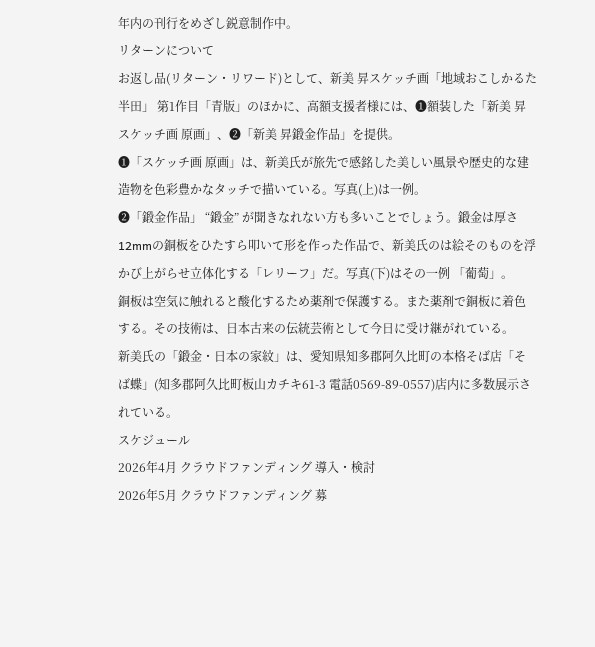年内の刊行をめざし鋭意制作中。
リターンについて
お返し品(リターン・リワード)として、新美 昇スケッチ画「地域おこしかるた 半田」 第1作目「青版」のほかに、高額支援者様には、➊額装した「新美 昇スケッチ画 原画」、❷「新美 昇鍛金作品」を提供。
➊「スケッチ画 原画」は、新美氏が旅先で感銘した美しい風景や歴史的な建造物を色彩豊かなタッチで描いている。写真(上)は一例。
❷「鍛金作品」 “鍛金” が聞きなれない方も多いことでしょう。鍛金は厚さ12mmの銅板をひたすら叩いて形を作った作品で、新美氏のは絵そのものを浮かび上がらせ立体化する「レリーフ」だ。写真(下)はその一例 「葡萄」。
銅板は空気に触れると酸化するため薬剤で保護する。また薬剤で銅板に着色する。その技術は、日本古来の伝統芸術として今日に受け継がれている。
新美氏の「鍛金・日本の家紋」は、愛知県知多郡阿久比町の本格そば店「そば蝶」(知多郡阿久比町板山カチキ61-3 電話0569-89-0557)店内に多数展示されている。
スケジュール
2026年4月 クラウドファンディング 導入・検討
2026年5月 クラウドファンディング 募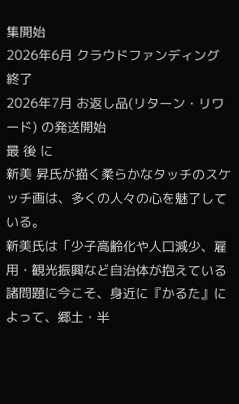集開始
2026年6月 クラウドファンディング 終了
2026年7月 お返し品(リターン・リワード) の発送開始
最 後 に
新美 昇氏が描く柔らかなタッチのスケッチ画は、多くの人々の心を魅了している。
新美氏は「少子高齢化や人口減少、雇用・観光振興など自治体が抱えている諸問題に今こそ、身近に『かるた』によって、郷土・半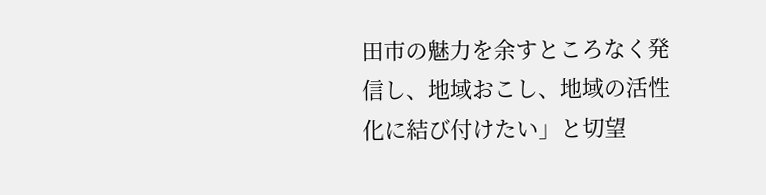田市の魅力を余すところなく発信し、地域おこし、地域の活性化に結び付けたい」と切望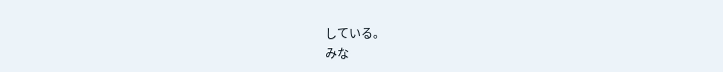している。
みな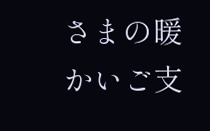さまの暖かいご支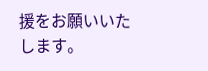援をお願いいたします。